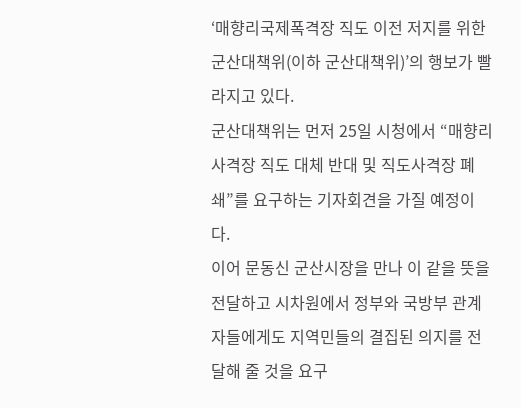‘매향리국제폭격장 직도 이전 저지를 위한 군산대책위(이하 군산대책위)’의 행보가 빨라지고 있다.
군산대책위는 먼저 25일 시청에서 “매향리사격장 직도 대체 반대 및 직도사격장 폐쇄”를 요구하는 기자회견을 가질 예정이다.
이어 문동신 군산시장을 만나 이 같을 뜻을 전달하고 시차원에서 정부와 국방부 관계자들에게도 지역민들의 결집된 의지를 전달해 줄 것을 요구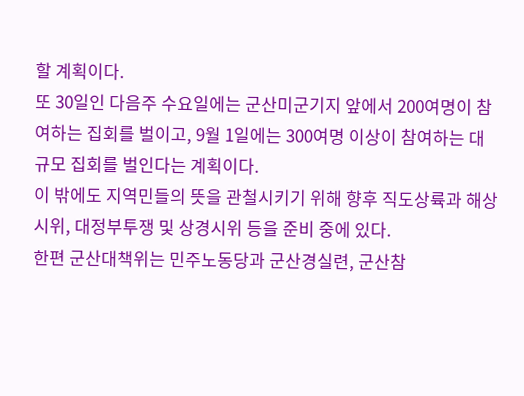할 계획이다.
또 30일인 다음주 수요일에는 군산미군기지 앞에서 200여명이 참여하는 집회를 벌이고, 9월 1일에는 300여명 이상이 참여하는 대규모 집회를 벌인다는 계획이다.
이 밖에도 지역민들의 뜻을 관철시키기 위해 향후 직도상륙과 해상시위, 대정부투쟁 및 상경시위 등을 준비 중에 있다.
한편 군산대책위는 민주노동당과 군산경실련, 군산참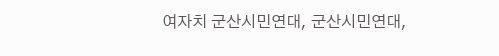여자치 군산시민연대, 군산시민연대,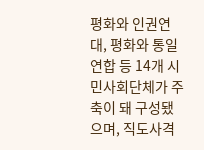평화와 인권연대, 평화와 통일연합 등 14개 시민사회단체가 주축이 돼 구성됐으며, 직도사격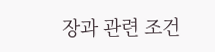장과 관련 조건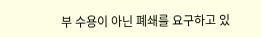부 수용이 아닌 폐쇄를 요구하고 있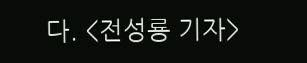다. <전성룡 기자>